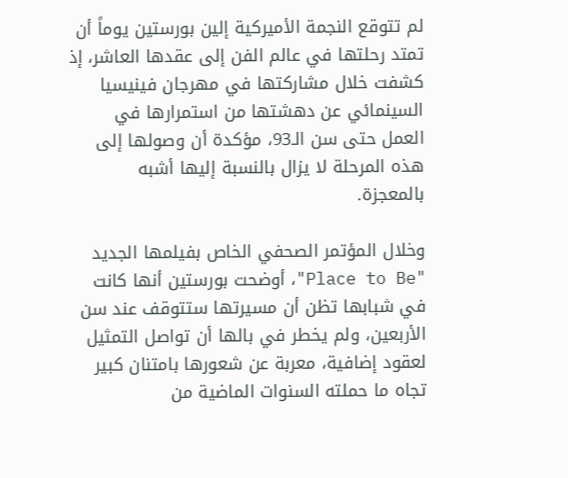لم تتوقع النجمة الأميركية إلين بورستين يوماً أن تمتد رحلتها في عالم الفن إلى عقدها العاشر، إذ كشفت خلال مشاركتها في مهرجان فينيسيا السينمائي عن دهشتها من استمرارها في العمل حتى سن الـ93، مؤكدة أن وصولها إلى هذه المرحلة لا يزال بالنسبة إليها أشبه بالمعجزة.

وخلال المؤتمر الصحفي الخاص بفيلمها الجديد "Place to Be"، أوضحت بورستين أنها كانت في شبابها تظن أن مسيرتها ستتوقف عند سن الأربعين، ولم يخطر في بالها أن تواصل التمثيل لعقود إضافية، معربة عن شعورها بامتنان كبير تجاه ما حملته السنوات الماضية من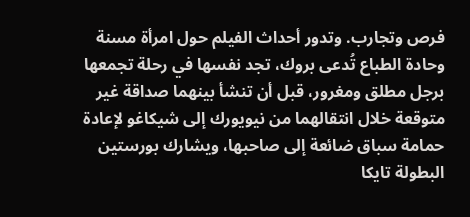فرص وتجارب. وتدور أحداث الفيلم حول امرأة مسنة وحادة الطباع تُدعى بروك، تجد نفسها في رحلة تجمعها برجل مطلق ومغرور، قبل أن تنشأ بينهما صداقة غير متوقعة خلال انتقالهما من نيويورك إلى شيكاغو لإعادة حمامة سباق ضائعة إلى صاحبها، ويشارك بورستين البطولة تايكا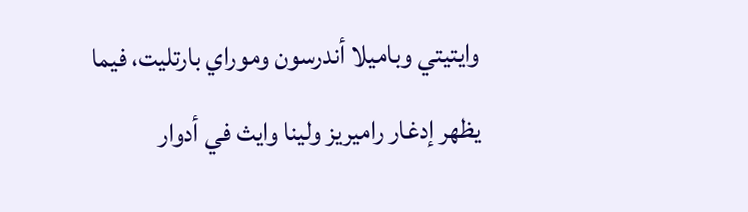وايتيتي وباميلا أندرسون وموراي بارتليت، فيما يظهر إدغار راميريز ولينا وايث في أدوار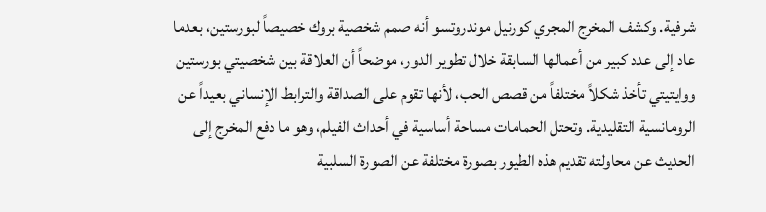شرفية. وكشف المخرج المجري كورنيل موندروتسو أنه صمم شخصية بروك خصيصاً لبورستين، بعدما عاد إلى عدد كبير من أعمالها السابقة خلال تطوير الدور، موضحاً أن العلاقة بين شخصيتي بورستين ووايتيتي تأخذ شكلاً مختلفاً من قصص الحب، لأنها تقوم على الصداقة والترابط الإنساني بعيداً عن الرومانسية التقليدية. وتحتل الحمامات مساحة أساسية في أحداث الفيلم، وهو ما دفع المخرج إلى الحديث عن محاولته تقديم هذه الطيور بصورة مختلفة عن الصورة السلبية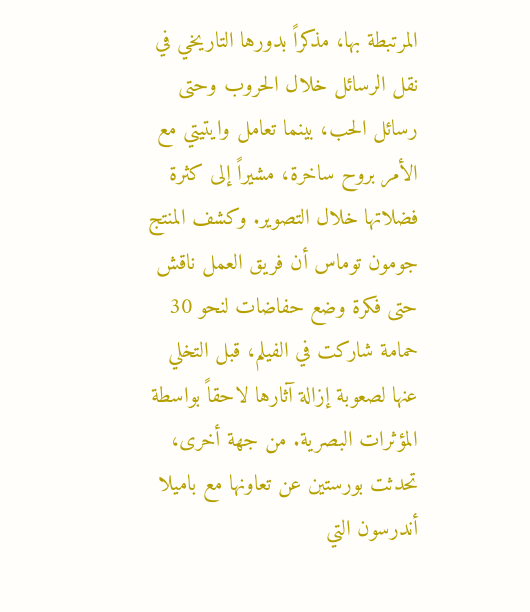المرتبطة بها، مذكراً بدورها التاريخي في نقل الرسائل خلال الحروب وحتى رسائل الحب، بينما تعامل وايتيتي مع الأمر بروح ساخرة، مشيراً إلى كثرة فضلاتها خلال التصوير. وكشف المنتج جومون توماس أن فريق العمل ناقش حتى فكرة وضع حفاضات لنحو 30 حمامة شاركت في الفيلم، قبل التخلي عنها لصعوبة إزالة آثارها لاحقاً بواسطة المؤثرات البصرية. من جهة أخرى، تحدثت بورستين عن تعاونها مع باميلا أندرسون التي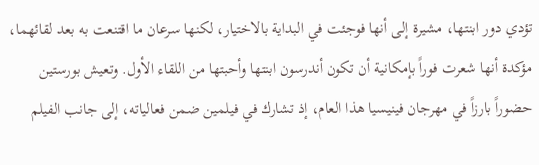تؤدي دور ابنتها، مشيرة إلى أنها فوجئت في البداية بالاختيار، لكنها سرعان ما اقتنعت به بعد لقائهما، مؤكدة أنها شعرت فوراً بإمكانية أن تكون أندرسون ابنتها وأحبتها من اللقاء الأول. وتعيش بورستين حضوراً بارزاً في مهرجان فينيسيا هذا العام، إذ تشارك في فيلمين ضمن فعالياته، إلى جانب الفيلم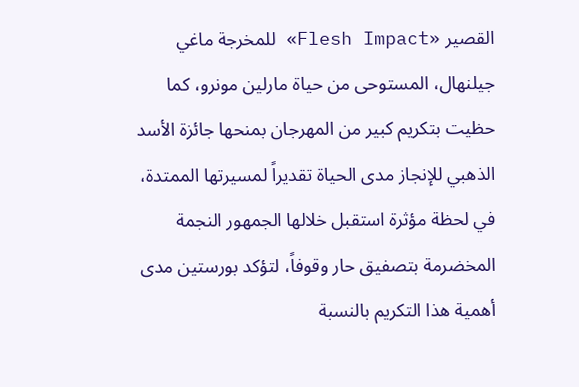القصير «Flesh Impact» للمخرجة ماغي جيلنهال، المستوحى من حياة مارلين مونرو، كما حظيت بتكريم كبير من المهرجان بمنحها جائزة الأسد الذهبي للإنجاز مدى الحياة تقديراً لمسيرتها الممتدة، في لحظة مؤثرة استقبل خلالها الجمهور النجمة المخضرمة بتصفيق حار وقوفاً، لتؤكد بورستين مدى أهمية هذا التكريم بالنسبة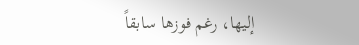إليها، رغم فوزها سابقاً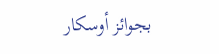بجوائز أوسكار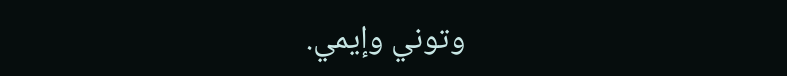وتوني وإيمي.